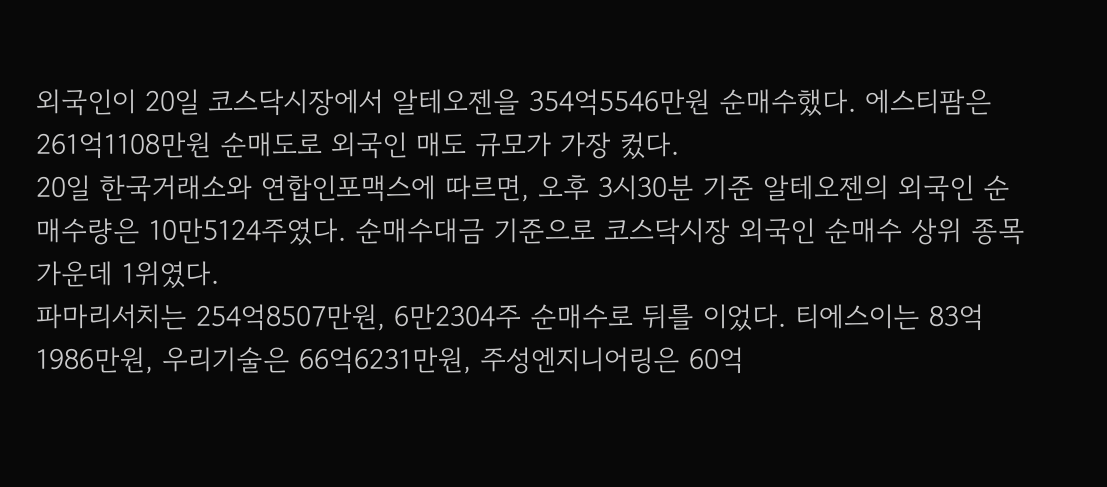외국인이 20일 코스닥시장에서 알테오젠을 354억5546만원 순매수했다. 에스티팜은 261억1108만원 순매도로 외국인 매도 규모가 가장 컸다.
20일 한국거래소와 연합인포맥스에 따르면, 오후 3시30분 기준 알테오젠의 외국인 순매수량은 10만5124주였다. 순매수대금 기준으로 코스닥시장 외국인 순매수 상위 종목 가운데 1위였다.
파마리서치는 254억8507만원, 6만2304주 순매수로 뒤를 이었다. 티에스이는 83억1986만원, 우리기술은 66억6231만원, 주성엔지니어링은 60억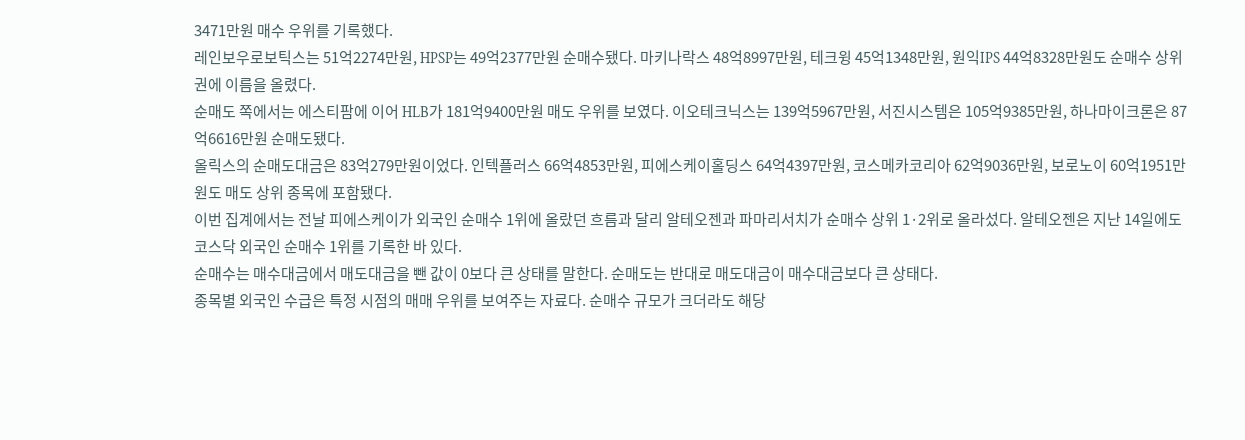3471만원 매수 우위를 기록했다.
레인보우로보틱스는 51억2274만원, HPSP는 49억2377만원 순매수됐다. 마키나락스 48억8997만원, 테크윙 45억1348만원, 원익IPS 44억8328만원도 순매수 상위권에 이름을 올렸다.
순매도 쪽에서는 에스티팜에 이어 HLB가 181억9400만원 매도 우위를 보였다. 이오테크닉스는 139억5967만원, 서진시스템은 105억9385만원, 하나마이크론은 87억6616만원 순매도됐다.
올릭스의 순매도대금은 83억279만원이었다. 인텍플러스 66억4853만원, 피에스케이홀딩스 64억4397만원, 코스메카코리아 62억9036만원, 보로노이 60억1951만원도 매도 상위 종목에 포함됐다.
이번 집계에서는 전날 피에스케이가 외국인 순매수 1위에 올랐던 흐름과 달리 알테오젠과 파마리서치가 순매수 상위 1·2위로 올라섰다. 알테오젠은 지난 14일에도 코스닥 외국인 순매수 1위를 기록한 바 있다.
순매수는 매수대금에서 매도대금을 뺀 값이 0보다 큰 상태를 말한다. 순매도는 반대로 매도대금이 매수대금보다 큰 상태다.
종목별 외국인 수급은 특정 시점의 매매 우위를 보여주는 자료다. 순매수 규모가 크더라도 해당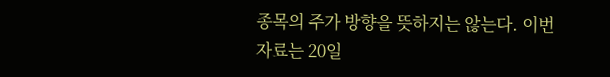종목의 주가 방향을 뜻하지는 않는다. 이번 자료는 20일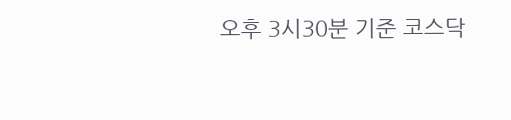오후 3시30분 기준 코스닥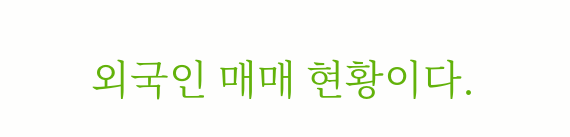외국인 매매 현황이다.